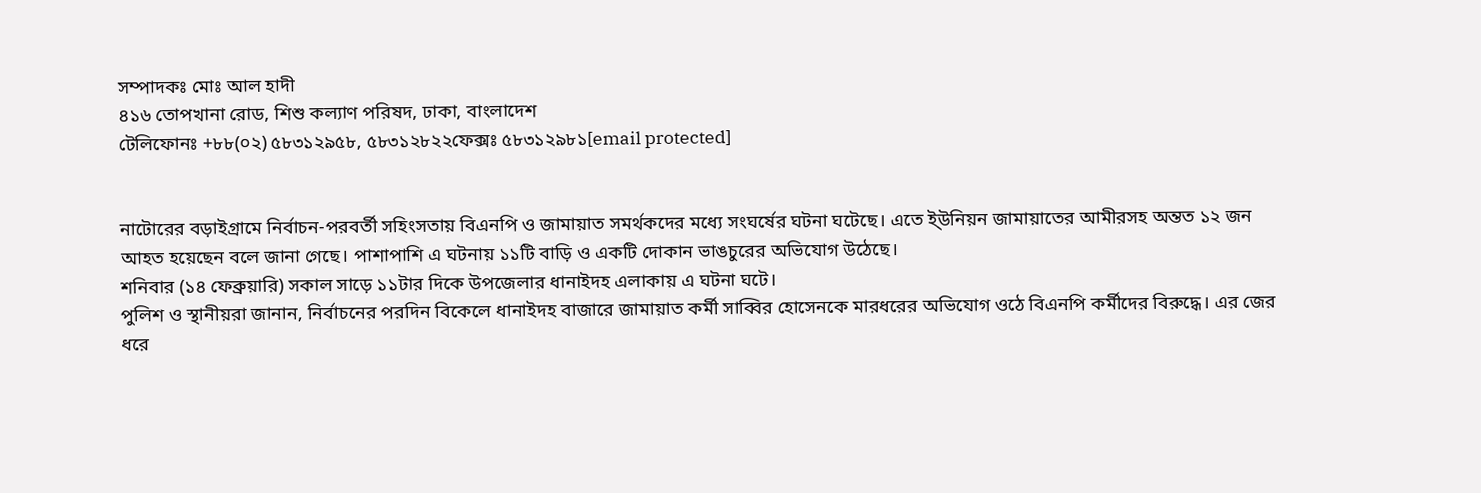সম্পাদকঃ মোঃ আল হাদী
৪১৬ তোপখানা রোড, শিশু কল্যাণ পরিষদ, ঢাকা, বাংলাদেশ
টেলিফোনঃ +৮৮(০২) ৫৮৩১২৯৫৮, ৫৮৩১২৮২২ফেক্সঃ ৫৮৩১২৯৮১[email protected]


নাটোরের বড়াইগ্রামে নির্বাচন-পরবর্তী সহিংসতায় বিএনপি ও জামায়াত সমর্থকদের মধ্যে সংঘর্ষের ঘটনা ঘটেছে। এতে ই্উনিয়ন জামায়াতের আমীরসহ অন্তত ১২ জন আহত হয়েছেন বলে জানা গেছে। পাশাপাশি এ ঘটনায় ১১টি বাড়ি ও একটি দোকান ভাঙচুরের অভিযোগ উঠেছে।
শনিবার (১৪ ফেব্রুয়ারি) সকাল সাড়ে ১১টার দিকে উপজেলার ধানাইদহ এলাকায় এ ঘটনা ঘটে।
পুলিশ ও স্থানীয়রা জানান, নির্বাচনের পরদিন বিকেলে ধানাইদহ বাজারে জামায়াত কর্মী সাব্বির হোসেনকে মারধরের অভিযোগ ওঠে বিএনপি কর্মীদের বিরুদ্ধে। এর জের ধরে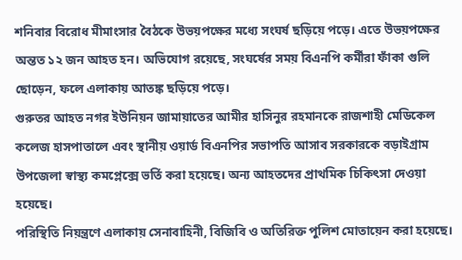শনিবার বিরোধ মীমাংসার বৈঠকে উভয়পক্ষের মধ্যে সংঘর্ষ ছড়িয়ে পড়ে। এতে উভয়পক্ষের অন্তত ১২ জন আহত হন। অভিযোগ রয়েছে, সংঘর্ষের সময় বিএনপি কর্মীরা ফাঁকা গুলি ছোড়েন, ফলে এলাকায় আতঙ্ক ছড়িয়ে পড়ে।
গুরুতর আহত নগর ইউনিয়ন জামায়াতের আমীর হাসিনুর রহমানকে রাজশাহী মেডিকেল কলেজ হাসপাতালে এবং স্থানীয় ওয়ার্ড বিএনপির সভাপতি আসাব সরকারকে বড়াইগ্রাম উপজেলা স্বাস্থ্য কমপ্লেক্সে ভর্তি করা হয়েছে। অন্য আহতদের প্রাথমিক চিকিৎসা দেওয়া হয়েছে।
পরিস্থিতি নিয়ন্ত্রণে এলাকায় সেনাবাহিনী, বিজিবি ও অতিরিক্ত পুলিশ মোতায়েন করা হয়েছে।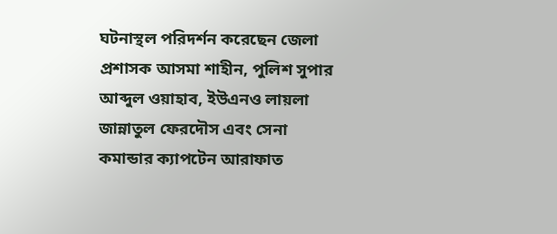ঘটনাস্থল পরিদর্শন করেছেন জেলা প্রশাসক আসমা শাহীন, পুলিশ সুপার আব্দুল ওয়াহাব, ইউএনও লায়লা জান্নাতুল ফেরদৌস এবং সেনা কমান্ডার ক্যাপটেন আরাফাত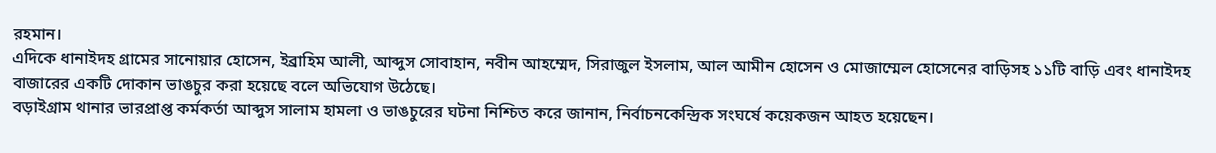রহমান।
এদিকে ধানাইদহ গ্রামের সানোয়ার হোসেন, ইব্রাহিম আলী, আব্দুস সোবাহান, নবীন আহম্মেদ, সিরাজুল ইসলাম, আল আমীন হোসেন ও মোজাম্মেল হোসেনের বাড়িসহ ১১টি বাড়ি এবং ধানাইদহ বাজারের একটি দোকান ভাঙচুর করা হয়েছে বলে অভিযোগ উঠেছে।
বড়াইগ্রাম থানার ভারপ্রাপ্ত কর্মকর্তা আব্দুস সালাম হামলা ও ভাঙচুরের ঘটনা নিশ্চিত করে জানান, নির্বাচনকেন্দ্রিক সংঘর্ষে কয়েকজন আহত হয়েছেন।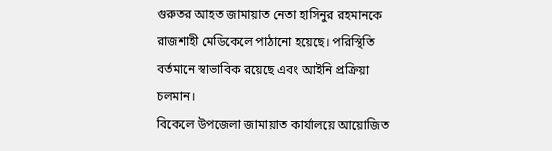গুরুতর আহত জামায়াত নেতা হাসিনুর রহমানকে রাজশাহী মেডিকেলে পাঠানো হয়েছে। পরিস্থিতি বর্তমানে স্বাভাবিক রয়েছে এবং আইনি প্রক্রিয়া চলমান।
বিকেলে উপজেলা জামায়াত কার্যালয়ে আয়োজিত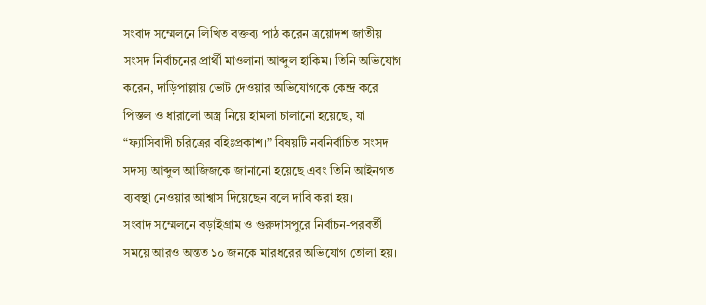সংবাদ সম্মেলনে লিখিত বক্তব্য পাঠ করেন ত্রয়োদশ জাতীয় সংসদ নির্বাচনের প্রার্থী মাওলানা আব্দুল হাকিম। তিনি অভিযোগ করেন, দাড়িপাল্লায় ভোট দেওয়ার অভিযোগকে কেন্দ্র করে পিস্তল ও ধারালো অস্ত্র নিয়ে হামলা চালানো হয়েছে, যা “ফ্যাসিবাদী চরিত্রের বহিঃপ্রকাশ।” বিষয়টি নবনির্বাচিত সংসদ সদস্য আব্দুল আজিজকে জানানো হয়েছে এবং তিনি আইনগত ব্যবস্থা নেওয়ার আশ্বাস দিয়েছেন বলে দাবি করা হয়।
সংবাদ সম্মেলনে বড়াইগ্রাম ও গুরুদাসপুরে নির্বাচন-পরবর্তী সময়ে আরও অন্তত ১০ জনকে মারধরের অভিযোগ তোলা হয়।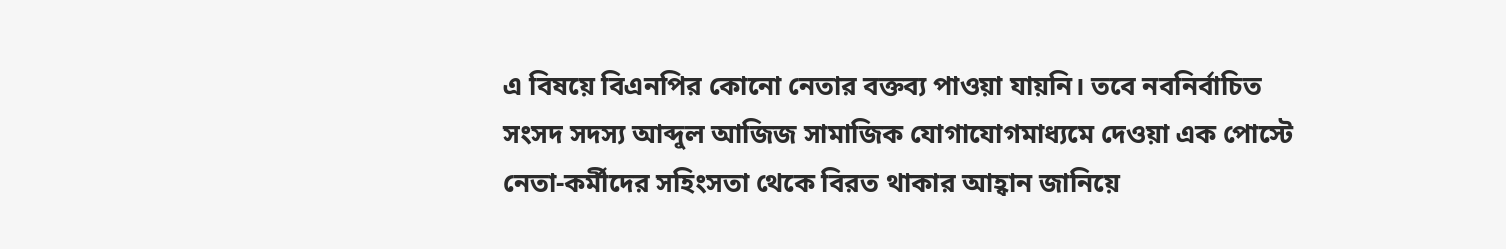এ বিষয়ে বিএনপির কোনো নেতার বক্তব্য পাওয়া যায়নি। তবে নবনির্বাচিত সংসদ সদস্য আব্দুল আজিজ সামাজিক যোগাযোগমাধ্যমে দেওয়া এক পোস্টে নেতা-কর্মীদের সহিংসতা থেকে বিরত থাকার আহ্বান জানিয়ে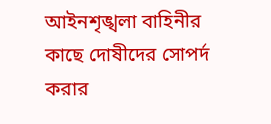আইনশৃঙ্খলা বাহিনীর কাছে দোষীদের সোপর্দ করার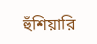হুঁশিয়ারি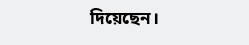দিয়েছেন।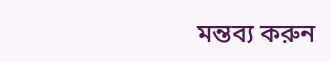মন্তব্য করুন